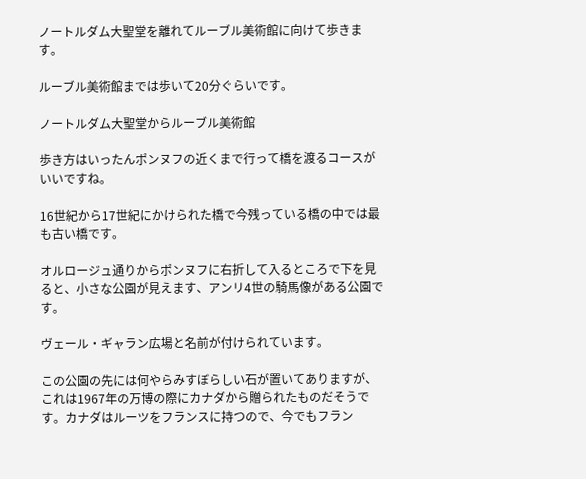ノートルダム大聖堂を離れてルーブル美術館に向けて歩きます。

ルーブル美術館までは歩いて20分ぐらいです。

ノートルダム大聖堂からルーブル美術館

歩き方はいったんポンヌフの近くまで行って橋を渡るコースがいいですね。

16世紀から17世紀にかけられた橋で今残っている橋の中では最も古い橋です。

オルロージュ通りからポンヌフに右折して入るところで下を見ると、小さな公園が見えます、アンリ4世の騎馬像がある公園です。

ヴェール・ギャラン広場と名前が付けられています。

この公園の先には何やらみすぼらしい石が置いてありますが、これは1967年の万博の際にカナダから贈られたものだそうです。カナダはルーツをフランスに持つので、今でもフラン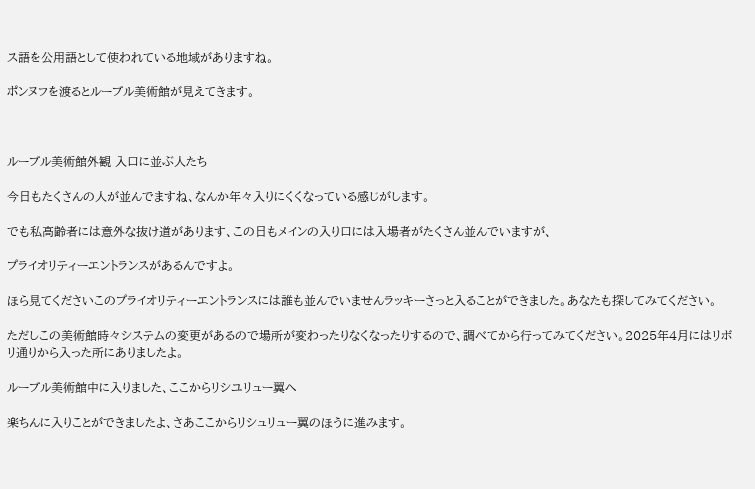ス語を公用語として使われている地域がありますね。

ポンヌフを渡るとルーブル美術館が見えてきます。



ルーブル美術館外観 入口に並ぶ人たち

今日もたくさんの人が並んでますね、なんか年々入りにくくなっている感じがします。

でも私高齢者には意外な抜け道があります、この日もメインの入り口には入場者がたくさん並んでいますが、

プライオリティーエントランスがあるんですよ。

ほら見てくださいこのプライオリティーエントランスには誰も並んでいませんラッキーさっと入ることができました。あなたも探してみてください。

ただしこの美術館時々システムの変更があるので場所が変わったりなくなったりするので、調べてから行ってみてください。2025年4月にはリボリ通りから入った所にありましたよ。

ルーブル美術館中に入りました、ここからリシユリュー翼へ

楽ちんに入りことができましたよ、さあここからリシュリュー翼のほうに進みます。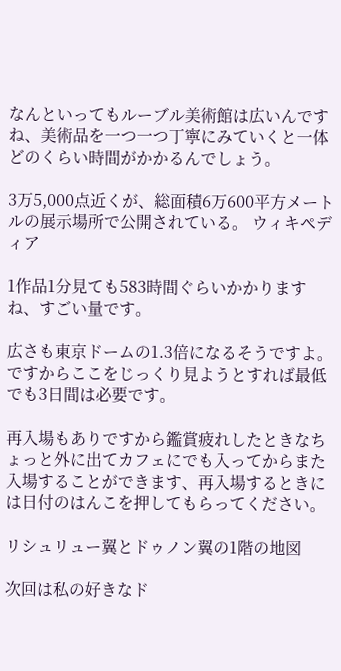なんといってもルーブル美術館は広いんですね、美術品を一つ一つ丁寧にみていくと一体どのくらい時間がかかるんでしょう。

3万5,000点近くが、総面積6万600平方メートルの展示場所で公開されている。 ウィキペディア

1作品1分見ても583時間ぐらいかかりますね、すごい量です。

広さも東京ドームの1.3倍になるそうですよ。ですからここをじっくり見ようとすれば最低でも3日間は必要です。

再入場もありですから鑑賞疲れしたときなちょっと外に出てカフェにでも入ってからまた入場することができます、再入場するときには日付のはんこを押してもらってください。

リシュリュー翼とドゥノン翼の1階の地図

次回は私の好きなド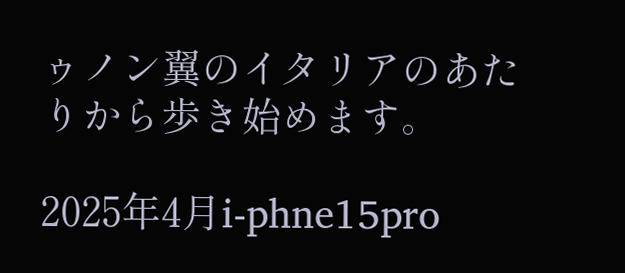ゥノン翼のイタリアのあたりから歩き始めます。

2025年4月i-phne15pro